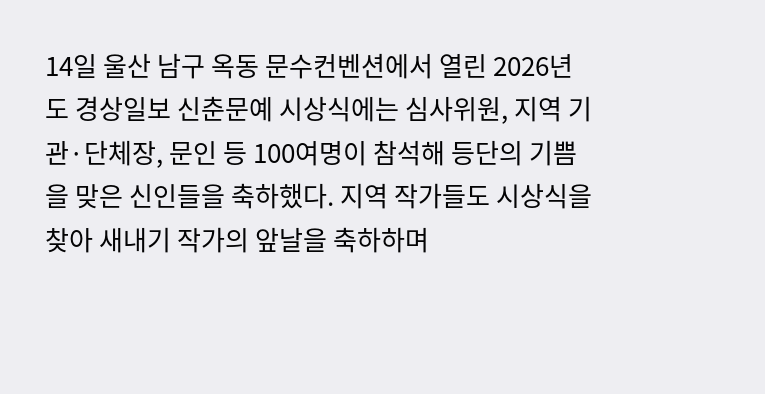14일 울산 남구 옥동 문수컨벤션에서 열린 2026년도 경상일보 신춘문예 시상식에는 심사위원, 지역 기관·단체장, 문인 등 100여명이 참석해 등단의 기쁨을 맞은 신인들을 축하했다. 지역 작가들도 시상식을 찾아 새내기 작가의 앞날을 축하하며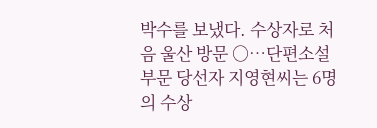박수를 보냈다. 수상자로 처음 울산 방문 ○…단편소설 부문 당선자 지영현씨는 6명의 수상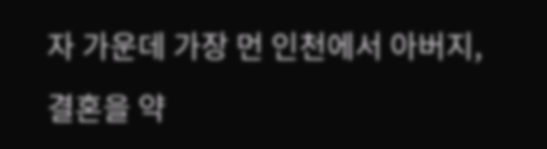자 가운데 가장 먼 인천에서 아버지, 결혼을 약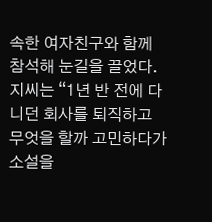속한 여자친구와 함께 참석해 눈길을 끌었다. 지씨는 “1년 반 전에 다니던 회사를 퇴직하고 무엇을 할까 고민하다가 소설을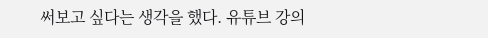써보고 싶다는 생각을 했다. 유튜브 강의